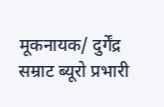मूकनायक/ दुर्गेंद्र सम्राट ब्यूरो प्रभारी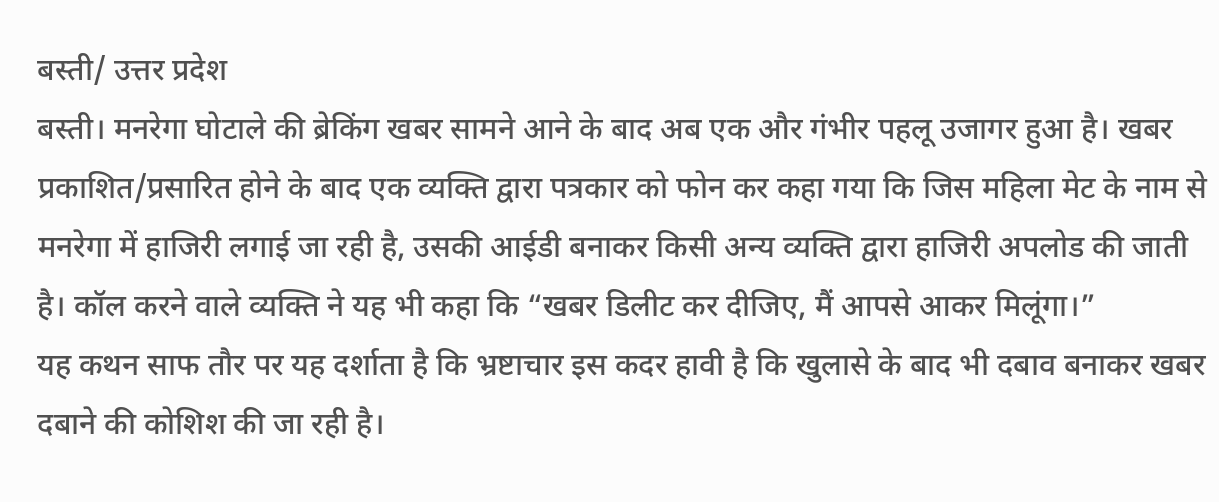बस्ती/ उत्तर प्रदेश
बस्ती। मनरेगा घोटाले की ब्रेकिंग खबर सामने आने के बाद अब एक और गंभीर पहलू उजागर हुआ है। खबर प्रकाशित/प्रसारित होने के बाद एक व्यक्ति द्वारा पत्रकार को फोन कर कहा गया कि जिस महिला मेट के नाम से मनरेगा में हाजिरी लगाई जा रही है, उसकी आईडी बनाकर किसी अन्य व्यक्ति द्वारा हाजिरी अपलोड की जाती है। कॉल करने वाले व्यक्ति ने यह भी कहा कि “खबर डिलीट कर दीजिए, मैं आपसे आकर मिलूंगा।”
यह कथन साफ तौर पर यह दर्शाता है कि भ्रष्टाचार इस कदर हावी है कि खुलासे के बाद भी दबाव बनाकर खबर दबाने की कोशिश की जा रही है।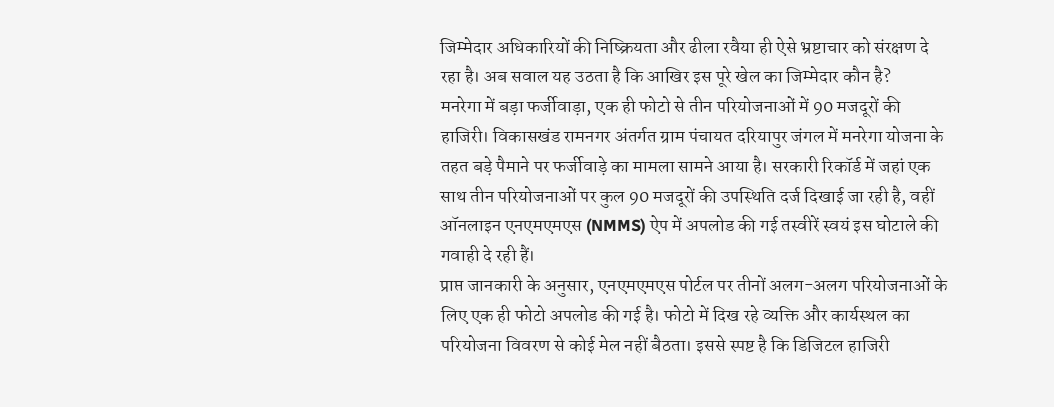जिम्मेदार अधिकारियों की निष्क्रियता और ढीला रवैया ही ऐसे भ्रष्टाचार को संरक्षण दे रहा है। अब सवाल यह उठता है कि आखिर इस पूरे खेल का जिम्मेदार कौन है?
मनरेगा में बड़ा फर्जीवाड़ा, एक ही फोटो से तीन परियोजनाओं में 90 मजदूरों की हाजिरी। विकासखंड रामनगर अंतर्गत ग्राम पंचायत दरियापुर जंगल में मनरेगा योजना के तहत बड़े पैमाने पर फर्जीवाड़े का मामला सामने आया है। सरकारी रिकॉर्ड में जहां एक साथ तीन परियोजनाओं पर कुल 90 मजदूरों की उपस्थिति दर्ज दिखाई जा रही है, वहीं ऑनलाइन एनएमएमएस (NMMS) ऐप में अपलोड की गई तस्वीरें स्वयं इस घोटाले की गवाही दे रही हैं।
प्राप्त जानकारी के अनुसार, एनएमएमएस पोर्टल पर तीनों अलग-अलग परियोजनाओं के लिए एक ही फोटो अपलोड की गई है। फोटो में दिख रहे व्यक्ति और कार्यस्थल का परियोजना विवरण से कोई मेल नहीं बैठता। इससे स्पष्ट है कि डिजिटल हाजिरी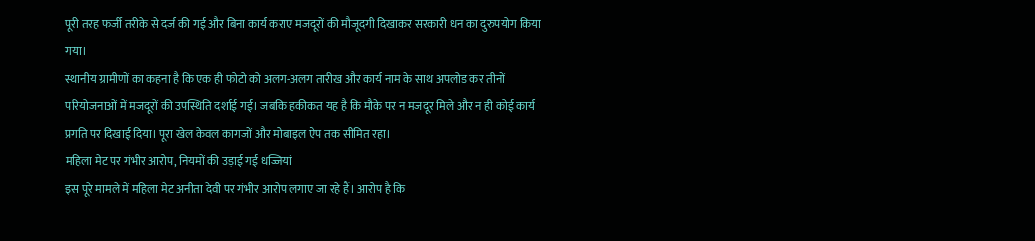पूरी तरह फर्जी तरीके से दर्ज की गई और बिना कार्य कराए मजदूरों की मौजूदगी दिखाकर सरकारी धन का दुरुपयोग किया गया।
स्थानीय ग्रामीणों का कहना है कि एक ही फोटो को अलग-अलग तारीख और कार्य नाम के साथ अपलोड कर तीनों परियोजनाओं में मजदूरों की उपस्थिति दर्शाई गई। जबकि हकीकत यह है कि मौके पर न मजदूर मिले और न ही कोई कार्य प्रगति पर दिखाई दिया। पूरा खेल केवल कागजों और मोबाइल ऐप तक सीमित रहा।
महिला मेट पर गंभीर आरोप, नियमों की उड़ाई गई धज्जियां
इस पूरे मामले में महिला मेट अनीता देवी पर गंभीर आरोप लगाए जा रहे हैं। आरोप है कि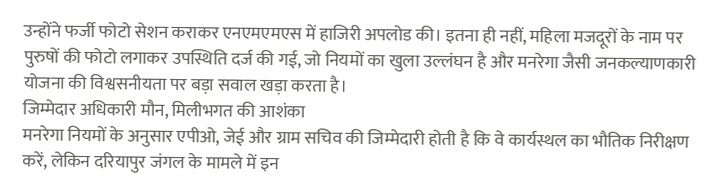उन्होंने फर्जी फोटो सेशन कराकर एनएमएमएस में हाजिरी अपलोड की। इतना ही नहीं, महिला मजदूरों के नाम पर पुरुषों की फोटो लगाकर उपस्थिति दर्ज की गई, जो नियमों का खुला उल्लंघन है और मनरेगा जैसी जनकल्याणकारी योजना की विश्वसनीयता पर बड़ा सवाल खड़ा करता है।
जिम्मेदार अधिकारी मौन, मिलीभगत की आशंका
मनरेगा नियमों के अनुसार एपीओ, जेई और ग्राम सचिव की जिम्मेदारी होती है कि वे कार्यस्थल का भौतिक निरीक्षण करें, लेकिन दरियापुर जंगल के मामले में इन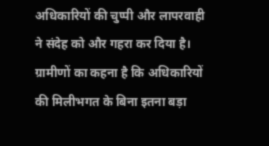अधिकारियों की चुप्पी और लापरवाही ने संदेह को और गहरा कर दिया है। ग्रामीणों का कहना है कि अधिकारियों की मिलीभगत के बिना इतना बड़ा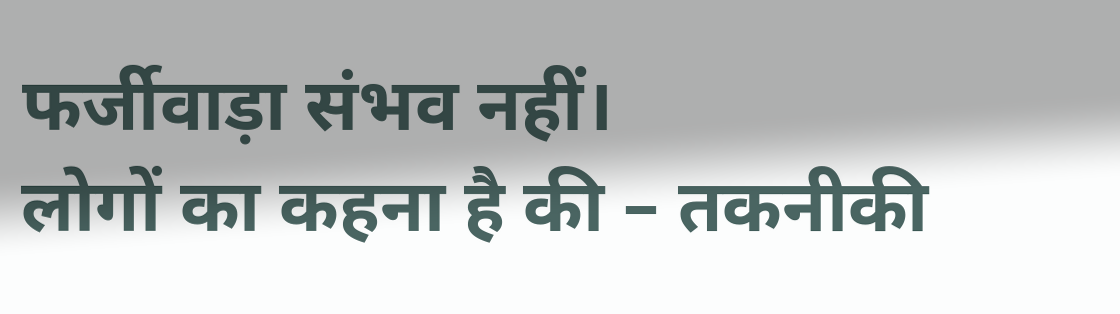फर्जीवाड़ा संभव नहीं।
लोगों का कहना है की – तकनीकी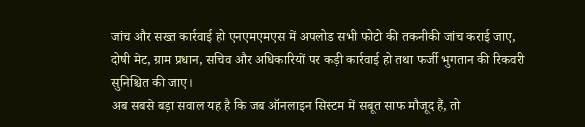जांच और सख्त कार्रवाई हो एनएमएमएस में अपलोड सभी फोटो की तकनीकी जांच कराई जाए, दोषी मेट, ग्राम प्रधान, सचिव और अधिकारियों पर कड़ी कार्रवाई हो तथा फर्जी भुगतान की रिकवरी सुनिश्चित की जाए।
अब सबसे बड़ा सवाल यह है कि जब ऑनलाइन सिस्टम में सबूत साफ मौजूद हैं, तो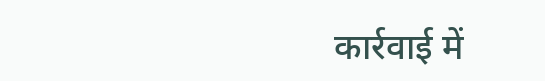कार्रवाई में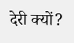देरी क्यों?